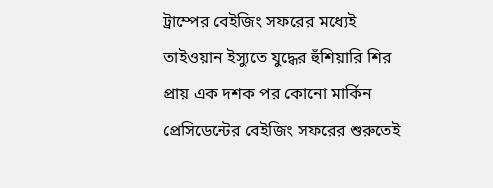ট্রাম্পের বেইজিং সফরের মধ্যেই তাইওয়ান ইস্যুতে যুদ্ধের হুঁশিয়ারি শির
প্রায় এক দশক পর কোনো মার্কিন প্রেসিডেন্টের বেইজিং সফরের শুরুতেই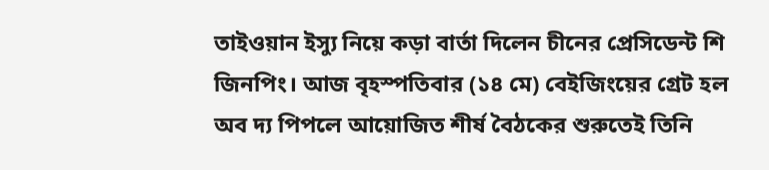তাইওয়ান ইস্যু নিয়ে কড়া বার্তা দিলেন চীনের প্রেসিডেন্ট শি জিনপিং। আজ বৃহস্পতিবার (১৪ মে) বেইজিংয়ের গ্রেট হল অব দ্য পিপলে আয়োজিত শীর্ষ বৈঠকের শুরুতেই তিনি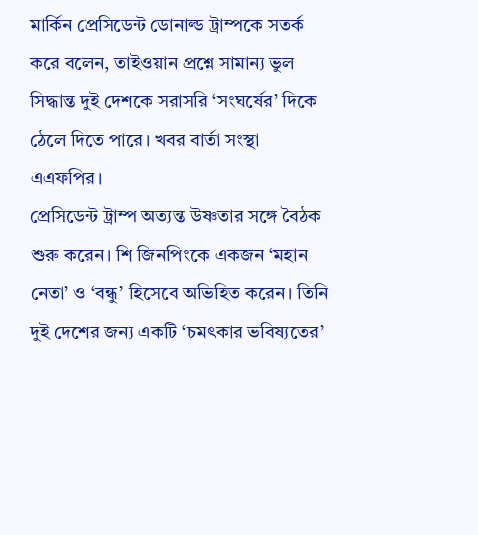মার্কিন প্রেসিডেন্ট ডোনাল্ড ট্রাম্পকে সতর্ক করে বলেন, তাইওয়ান প্রশ্নে সামান্য ভুল সিদ্ধান্ত দুই দেশকে সরাসরি ‘সংঘর্ষের’ দিকে ঠেলে দিতে পারে। খবর বার্তা সংস্থা এএফপির।
প্রেসিডেন্ট ট্রাম্প অত্যন্ত উষ্ণতার সঙ্গে বৈঠক শুরু করেন। শি জিনপিংকে একজন ‘মহান নেতা’ ও ‘বন্ধু’ হিসেবে অভিহিত করেন। তিনি দুই দেশের জন্য একটি ‘চমৎকার ভবিষ্যতের’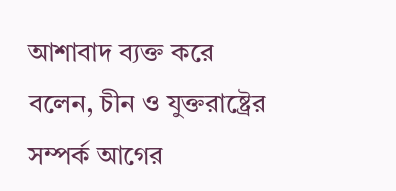আশাবাদ ব্যক্ত করে বলেন, চীন ও যুক্তরাষ্ট্রের সম্পর্ক আগের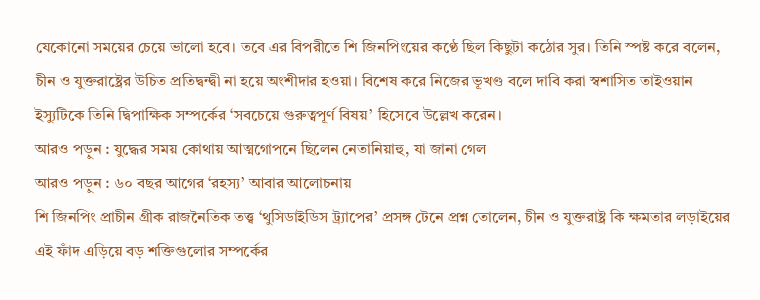যেকোনো সময়ের চেয়ে ভালো হবে। তবে এর বিপরীতে শি জিনপিংয়ের কণ্ঠে ছিল কিছুটা কঠোর সুর। তিনি স্পষ্ট করে বলেন, চীন ও যুক্তরাষ্ট্রের উচিত প্রতিদ্বন্দ্বী না হয়ে অংশীদার হওয়া। বিশেষ করে নিজের ভূখণ্ড বলে দাবি করা স্বশাসিত তাইওয়ান ইস্যুটিকে তিনি দ্বিপাক্ষিক সম্পর্কের ‘সবচেয়ে গুরুত্বপূর্ণ বিষয়’ হিসেবে উল্লেখ করেন।
আরও পড়ুন : যুদ্ধের সময় কোথায় আত্মগোপনে ছিলেন নেতানিয়াহু, যা জানা গেল
আরও পড়ুন : ৬০ বছর আগের ‘রহস্য’ আবার আলোচনায়
শি জিনপিং প্রাচীন গ্রীক রাজনৈতিক তত্ত্ব ‘থুসিডাইডিস ট্র্যাপের’ প্রসঙ্গ টেনে প্রশ্ন তোলেন, চীন ও যুক্তরাষ্ট্র কি ক্ষমতার লড়াইয়ের এই ফাঁদ এড়িয়ে বড় শক্তিগুলোর সম্পর্কের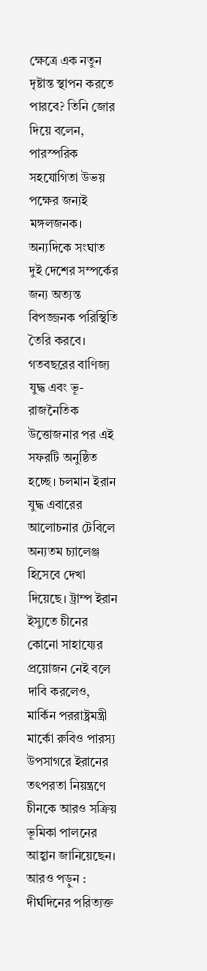ক্ষেত্রে এক নতুন দৃষ্টান্ত স্থাপন করতে পারবে? তিনি জোর দিয়ে বলেন, পারস্পরিক সহযোগিতা উভয় পক্ষের জন্যই মঙ্গলজনক। অন্যদিকে সংঘাত দুই দেশের সম্পর্কের জন্য অত্যন্ত বিপজ্জনক পরিস্থিতি তৈরি করবে।
গতবছরের বাণিজ্য যুদ্ধ এবং ভূ-রাজনৈতিক উত্তোজনার পর এই সফরটি অনুষ্ঠিত হচ্ছে। চলমান ইরান যুদ্ধ এবারের আলোচনার টেবিলে অন্যতম চ্যালেঞ্জ হিসেবে দেখা দিয়েছে। ট্রাম্প ইরান ইস্যুতে চীনের কোনো সাহায্যের প্রয়োজন নেই বলে দাবি করলেও, মার্কিন পররাষ্ট্রমন্ত্রী মার্কো রুবিও পারস্য উপসাগরে ইরানের তৎপরতা নিয়ন্ত্রণে চীনকে আরও সক্রিয় ভূমিকা পালনের আহ্বান জানিয়েছেন।
আরও পড়ুন : দীর্ঘদিনের পরিত্যক্ত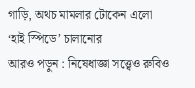গাড়ি, অথচ মামলার টোকেন এলো ‘হাই স্পিডে’ চালানোর
আরও পড়ুন : নিষেধাজ্ঞা সত্ত্বেও রুবিও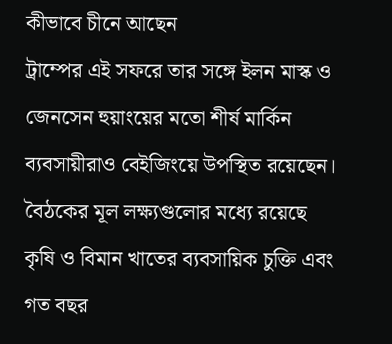কীভাবে চীনে আছেন
ট্রাম্পের এই সফরে তার সঙ্গে ইলন মাস্ক ও জেনসেন হুয়াংয়ের মতো শীর্ষ মার্কিন ব্যবসায়ীরাও বেইজিংয়ে উপস্থিত রয়েছেন। বৈঠকের মূল লক্ষ্যগুলোর মধ্যে রয়েছে কৃষি ও বিমান খাতের ব্যবসায়িক চুক্তি এবং গত বছর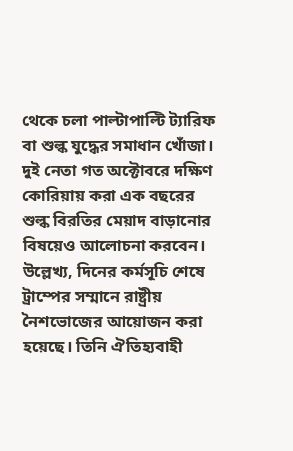থেকে চলা পাল্টাপাল্টি ট্যারিফ বা শুল্ক যুদ্ধের সমাধান খোঁজা। দুই নেতা গত অক্টোবরে দক্ষিণ কোরিয়ায় করা এক বছরের শুল্ক বিরতির মেয়াদ বাড়ানোর বিষয়েও আলোচনা করবেন।
উল্লেখ্য, দিনের কর্মসূচি শেষে ট্রাম্পের সম্মানে রাষ্ট্রীয় নৈশভোজের আয়োজন করা হয়েছে। তিনি ঐতিহ্যবাহী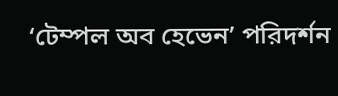‘টেম্পল অব হেভেন’ পরিদর্শন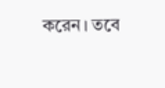করেন। তবে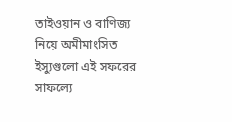তাইওয়ান ও বাণিজ্য নিয়ে অমীমাংসিত ইস্যুগুলো এই সফরের সাফল্যে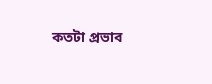কতটা প্রভাব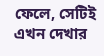ফেলে, সেটিই এখন দেখার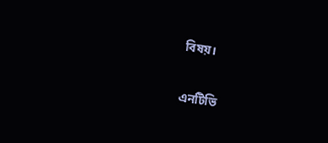বিষয়।

এনটিভি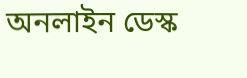অনলাইন ডেস্ক